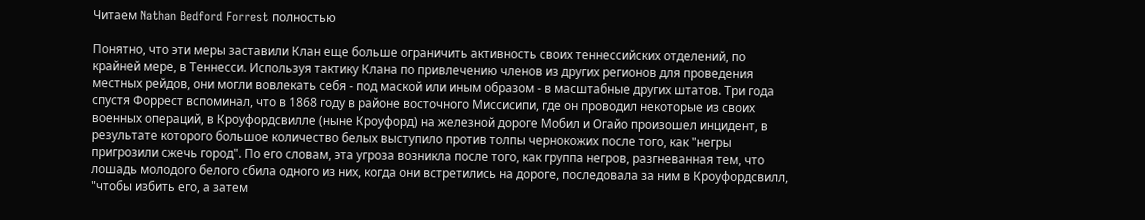Читаем Nathan Bedford Forrest полностью

Понятно, что эти меры заставили Клан еще больше ограничить активность своих теннессийских отделений, по крайней мере, в Теннесси. Используя тактику Клана по привлечению членов из других регионов для проведения местных рейдов, они могли вовлекать себя - под маской или иным образом - в масштабные других штатов. Три года спустя Форрест вспоминал, что в 1868 году в районе восточного Миссисипи, где он проводил некоторые из своих военных операций, в Кроуфордсвилле (ныне Кроуфорд) на железной дороге Мобил и Огайо произошел инцидент, в результате которого большое количество белых выступило против толпы чернокожих после того, как "негры пригрозили сжечь город". По его словам, эта угроза возникла после того, как группа негров, разгневанная тем, что лошадь молодого белого сбила одного из них, когда они встретились на дороге, последовала за ним в Кроуфордсвилл, "чтобы избить его, а затем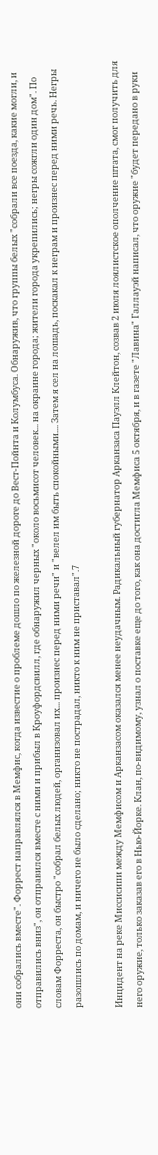они собрались вместе". Форрест направлялся в Мемфис, когда известие о проблеме дошло по железной дороге до Вест-Пойнта и Колумбуса. Обнаружив, что группы белых "собрали все поезда, какие могли, и отправились вниз", он отправился вместе с ними и прибыл в Кроуфордсвилл, где обнаружил черных "около восьмисот человек... на окраине города; жители города укрепились; негры сожгли один дом". По словам Форреста, он быстро "собрал белых людей, организовал их... произнес перед ними речи" и "велел им быть спокойными.... Затем я сел на лошадь, поскакал к неграм и произнес перед ними речь. Негры разошлись по домам, и ничего не было сделано; никто не пострадал, никто к ним не приставал".7

Инцидент на реке Миссисипи между Мемфисом и Арканзасом оказался менее неудачным. Радикальный губернатор Арканзаса Пауэлл Клейтон, созвав 2 июля лоялистское ополчение штата, смог получить для него оружие, только заказав его в Нью-Йорке. Клан, по-видимому, узнал о поставке еще до того, как она достигла Мемфиса 5 октября, и в газете "Лавина" Галлауэй написал, что оружие "будет передано в руки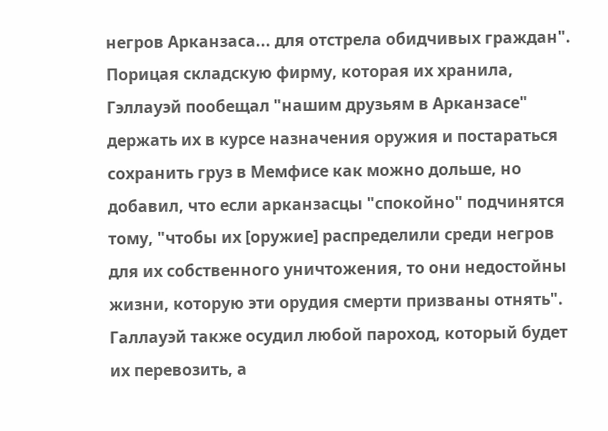негров Арканзаса... для отстрела обидчивых граждан". Порицая складскую фирму, которая их хранила, Гэллауэй пообещал "нашим друзьям в Арканзасе" держать их в курсе назначения оружия и постараться сохранить груз в Мемфисе как можно дольше, но добавил, что если арканзасцы "спокойно" подчинятся тому, "чтобы их [оружие] распределили среди негров для их собственного уничтожения, то они недостойны жизни, которую эти орудия смерти призваны отнять". Галлауэй также осудил любой пароход, который будет их перевозить, а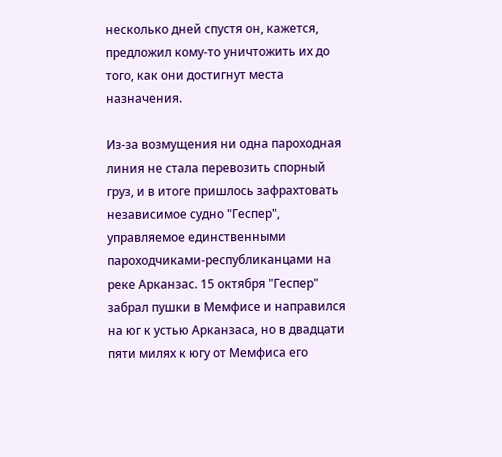несколько дней спустя он, кажется, предложил кому-то уничтожить их до того, как они достигнут места назначения.

Из-за возмущения ни одна пароходная линия не стала перевозить спорный груз, и в итоге пришлось зафрахтовать независимое судно "Геспер", управляемое единственными пароходчиками-республиканцами на реке Арканзас. 15 октября "Геспер" забрал пушки в Мемфисе и направился на юг к устью Арканзаса, но в двадцати пяти милях к югу от Мемфиса его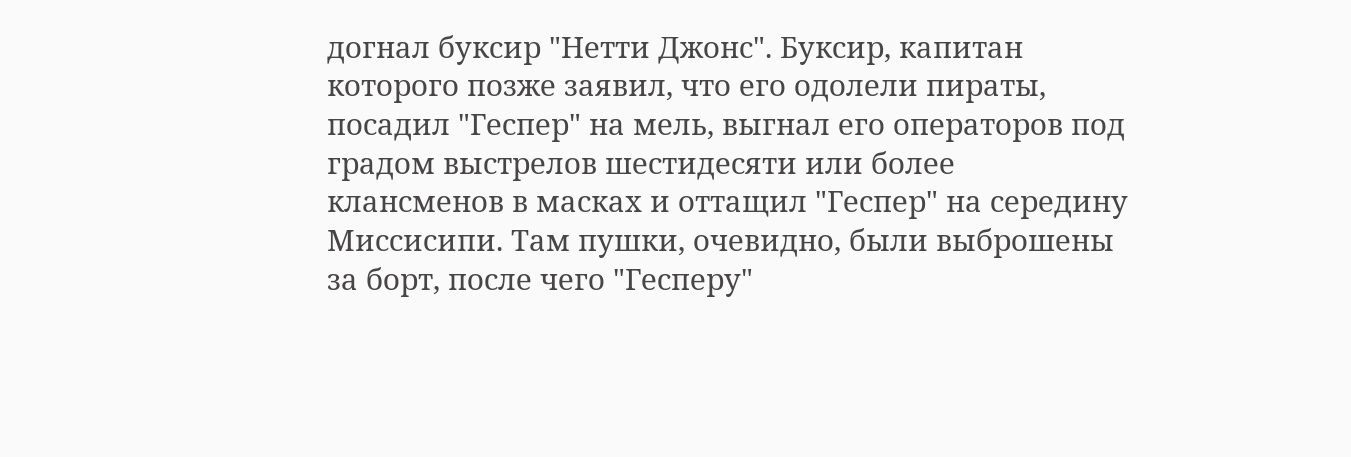догнал буксир "Нетти Джонс". Буксир, капитан которого позже заявил, что его одолели пираты, посадил "Геспер" на мель, выгнал его операторов под градом выстрелов шестидесяти или более клансменов в масках и оттащил "Геспер" на середину Миссисипи. Там пушки, очевидно, были выброшены за борт, после чего "Гесперу"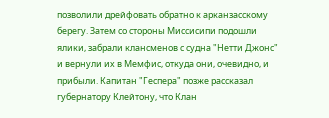позволили дрейфовать обратно к арканзасскому берегу. Затем со стороны Миссисипи подошли ялики, забрали клансменов с судна "Нетти Джонс" и вернули их в Мемфис, откуда они, очевидно, и прибыли. Капитан "Геспера" позже рассказал губернатору Клейтону, что Клан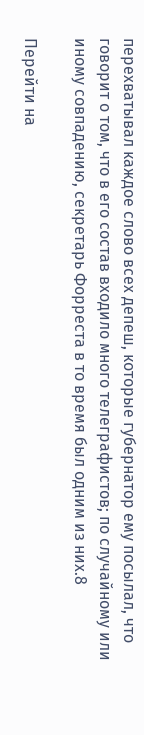перехватывал каждое слово всех депеш, которые губернатор ему посылал, что говорит о том, что в его состав входило много телеграфистов; по случайному или иному совпадению, секретарь Форреста в то время был одним из них.8

Перейти на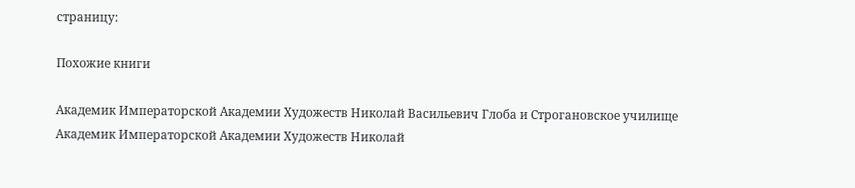страницу:

Похожие книги

Академик Императорской Академии Художеств Николай Васильевич Глоба и Строгановское училище
Академик Императорской Академии Художеств Николай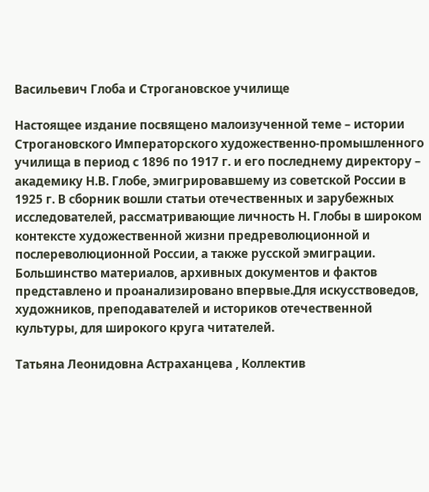Васильевич Глоба и Строгановское училище

Настоящее издание посвящено малоизученной теме – истории Строгановского Императорского художественно-промышленного училища в период с 1896 по 1917 г. и его последнему директору – академику Н.В. Глобе, эмигрировавшему из советской России в 1925 г. В сборник вошли статьи отечественных и зарубежных исследователей, рассматривающие личность Н. Глобы в широком контексте художественной жизни предреволюционной и послереволюционной России, а также русской эмиграции. Большинство материалов, архивных документов и фактов представлено и проанализировано впервые.Для искусствоведов, художников, преподавателей и историков отечественной культуры, для широкого круга читателей.

Татьяна Леонидовна Астраханцева , Коллектив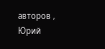авторов , Юрий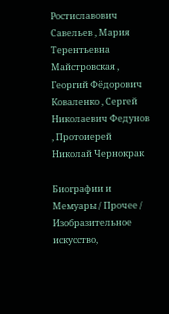Ростиславович Савельев , Мария Терентьевна Майстровская , Георгий Фёдорович Коваленко , Сергей Николаевич Федунов , Протоиерей Николай Чернокрак

Биографии и Мемуары / Прочее / Изобразительное искусство,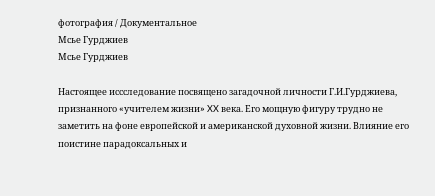фотография / Документальное
Мсье Гурджиев
Мсье Гурджиев

Настоящее иссследование посвящено загадочной личности Г.И.Гурджиева, признанного «учителем жизни» XX века. Его мощную фигуру трудно не заметить на фоне европейской и американской духовной жизни. Влияние его поистине парадоксальных и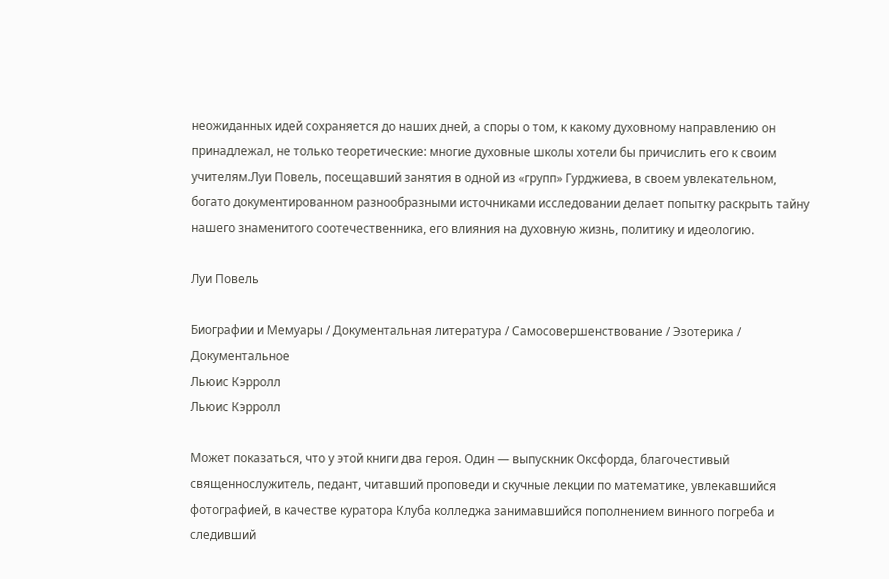неожиданных идей сохраняется до наших дней, а споры о том, к какому духовному направлению он принадлежал, не только теоретические: многие духовные школы хотели бы причислить его к своим учителям.Луи Повель, посещавший занятия в одной из «групп» Гурджиева, в своем увлекательном, богато документированном разнообразными источниками исследовании делает попытку раскрыть тайну нашего знаменитого соотечественника, его влияния на духовную жизнь, политику и идеологию.

Луи Повель

Биографии и Мемуары / Документальная литература / Самосовершенствование / Эзотерика / Документальное
Льюис Кэрролл
Льюис Кэрролл

Может показаться, что у этой книги два героя. Один — выпускник Оксфорда, благочестивый священнослужитель, педант, читавший проповеди и скучные лекции по математике, увлекавшийся фотографией, в качестве куратора Клуба колледжа занимавшийся пополнением винного погреба и следивший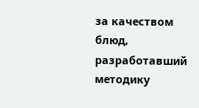за качеством блюд, разработавший методику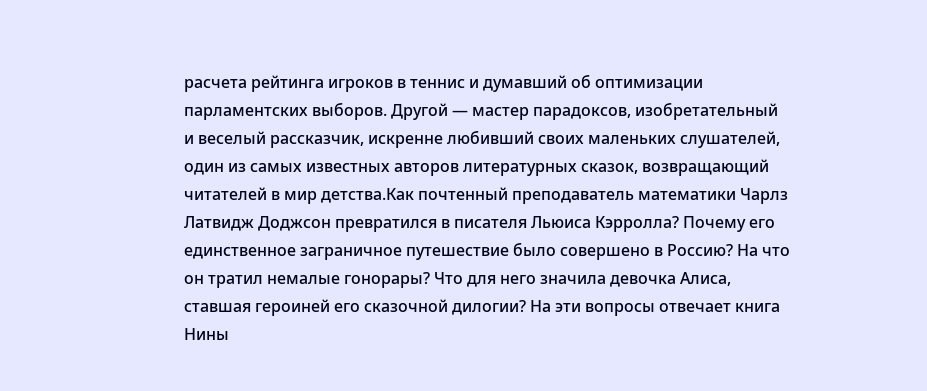расчета рейтинга игроков в теннис и думавший об оптимизации парламентских выборов. Другой — мастер парадоксов, изобретательный и веселый рассказчик, искренне любивший своих маленьких слушателей, один из самых известных авторов литературных сказок, возвращающий читателей в мир детства.Как почтенный преподаватель математики Чарлз Латвидж Доджсон превратился в писателя Льюиса Кэрролла? Почему его единственное заграничное путешествие было совершено в Россию? На что он тратил немалые гонорары? Что для него значила девочка Алиса, ставшая героиней его сказочной дилогии? На эти вопросы отвечает книга Нины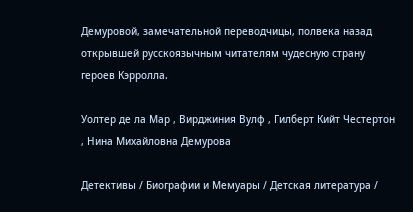Демуровой, замечательной переводчицы, полвека назад открывшей русскоязычным читателям чудесную страну героев Кэрролла.

Уолтер де ла Мар , Вирджиния Вулф , Гилберт Кийт Честертон , Нина Михайловна Демурова

Детективы / Биографии и Мемуары / Детская литература /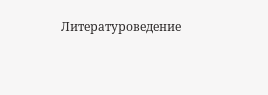Литературоведение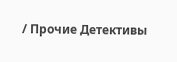/ Прочие Детективы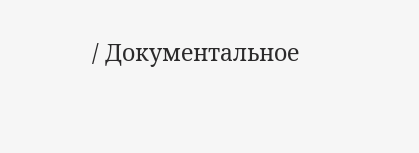/ Документальное